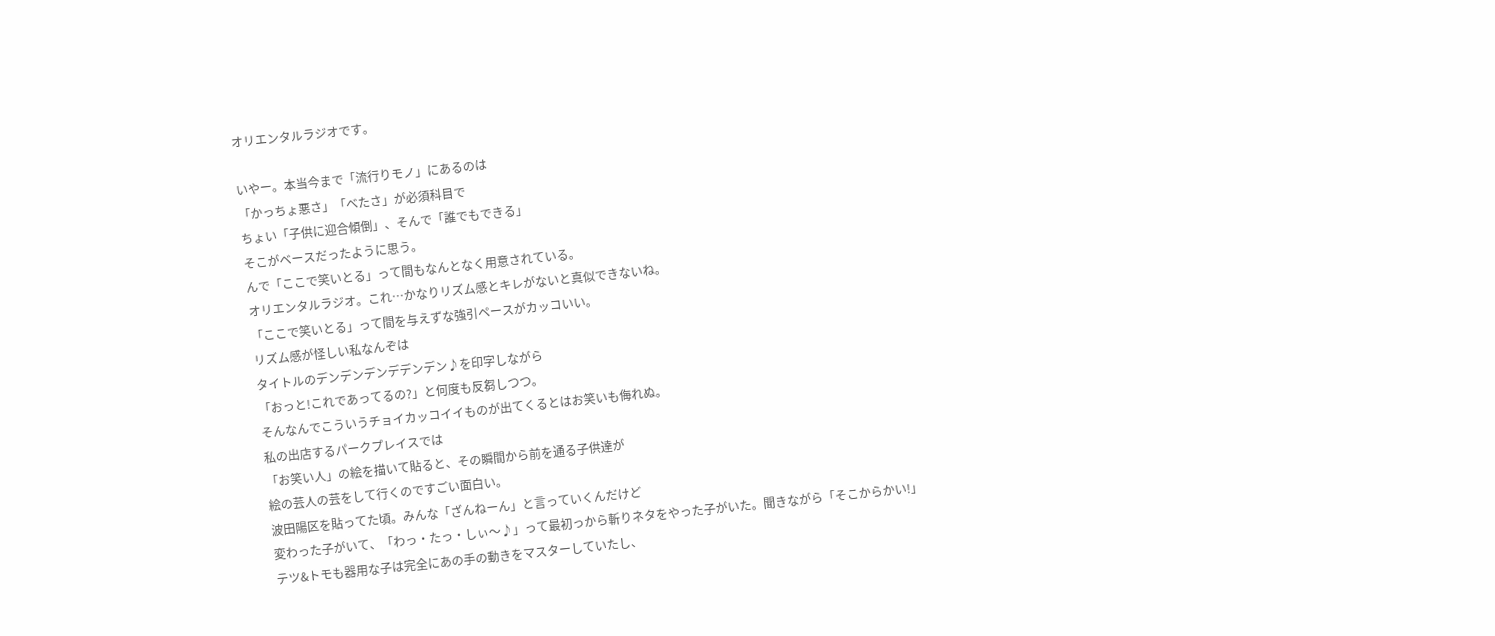オリエンタルラジオです。

いやー。本当今まで「流行りモノ」にあるのは
「かっちょ悪さ」「べたさ」が必須科目で
ちょい「子供に迎合傾倒」、そんで「誰でもできる」
そこがベースだったように思う。
んで「ここで笑いとる」って間もなんとなく用意されている。
オリエンタルラジオ。これ…かなりリズム感とキレがないと真似できないね。
「ここで笑いとる」って間を与えずな強引ペースがカッコいい。
リズム感が怪しい私なんぞは
タイトルのデンデンデンデデンデン♪を印字しながら
「おっと!これであってるの?」と何度も反芻しつつ。
そんなんでこういうチョイカッコイイものが出てくるとはお笑いも侮れぬ。
私の出店するパークプレイスでは
「お笑い人」の絵を描いて貼ると、その瞬間から前を通る子供達が
絵の芸人の芸をして行くのですごい面白い。
波田陽区を貼ってた頃。みんな「ざんねーん」と言っていくんだけど
変わった子がいて、「わっ・たっ・しぃ〜♪」って最初っから斬りネタをやった子がいた。聞きながら「そこからかい!」
テツ&トモも器用な子は完全にあの手の動きをマスターしていたし、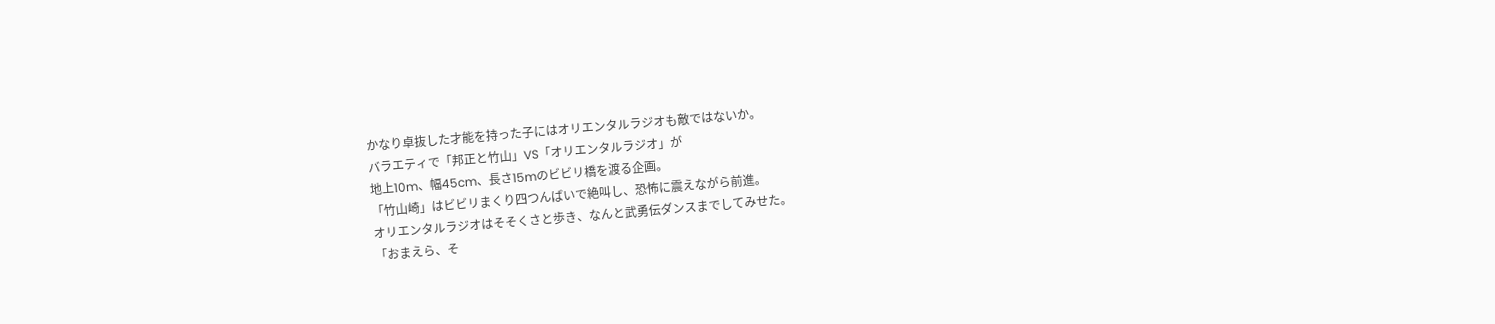かなり卓抜した才能を持った子にはオリエンタルラジオも敵ではないか。
バラエティで「邦正と竹山」VS「オリエンタルラジオ」が
地上10m、幅45cm、長さ15mのビビリ橋を渡る企画。
「竹山崎」はビビリまくり四つんばいで絶叫し、恐怖に震えながら前進。
オリエンタルラジオはそそくさと歩き、なんと武勇伝ダンスまでしてみせた。
「おまえら、そ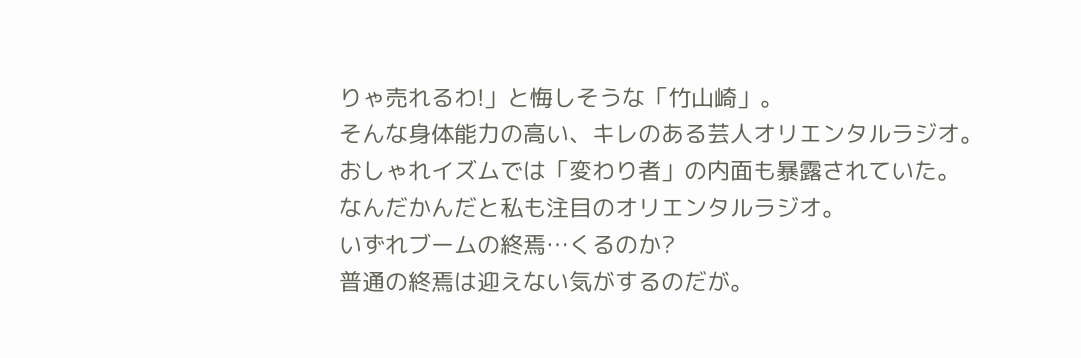りゃ売れるわ!」と悔しそうな「竹山崎」。
そんな身体能力の高い、キレのある芸人オリエンタルラジオ。
おしゃれイズムでは「変わり者」の内面も暴露されていた。
なんだかんだと私も注目のオリエンタルラジオ。
いずれブームの終焉…くるのか?
普通の終焉は迎えない気がするのだが。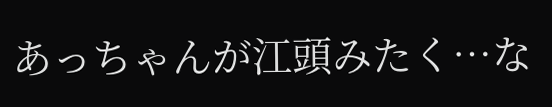あっちゃんが江頭みたく…な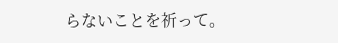らないことを祈って。